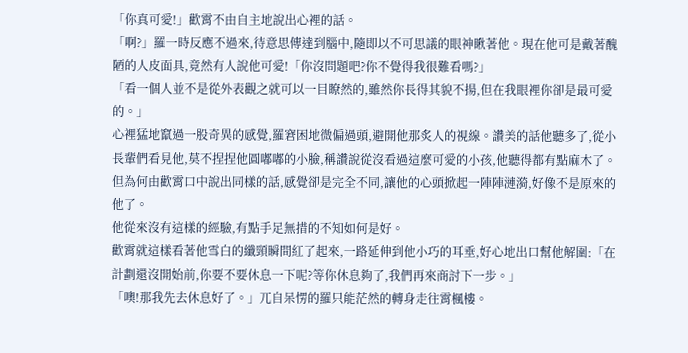「你真可愛!」歡霄不由自主地說出心裡的話。
「啊?」羅一時反應不過來,待意思傳達到腦中,隨即以不可思議的眼神瞅著他。現在他可是戴著醜陋的人皮面具,竟然有人說他可愛!「你沒問題吧?你不覺得我很難看嗎?」
「看一個人並不是從外表觀之就可以一目瞭然的,雖然你長得其貌不揚,但在我眼裡你卻是最可愛的。」
心裡猛地竄過一股奇異的感覺,羅窘困地微偏過頭,避開他那炙人的視線。讚美的話他聽多了,從小長輩們看見他,莫不捏捏他圓嘟嘟的小臉,稱讚說從沒看過這麼可愛的小孩,他聽得都有點麻木了。但為何由歡霄口中說出同樣的話,感覺卻是完全不同,讓他的心頭掀起一陣陣漣漪,好像不是原來的他了。
他從來沒有這樣的經驗,有點手足無措的不知如何是好。
歡霄就這樣看著他雪白的纖頸瞬間紅了起來,一路延伸到他小巧的耳垂,好心地出口幫他解圍:「在計劃還沒開始前,你要不要休息一下呢?等你休息夠了,我們再來商討下一步。」
「噢!那我先去休息好了。」兀自呆愣的羅只能茫然的轉身走往霄楓樓。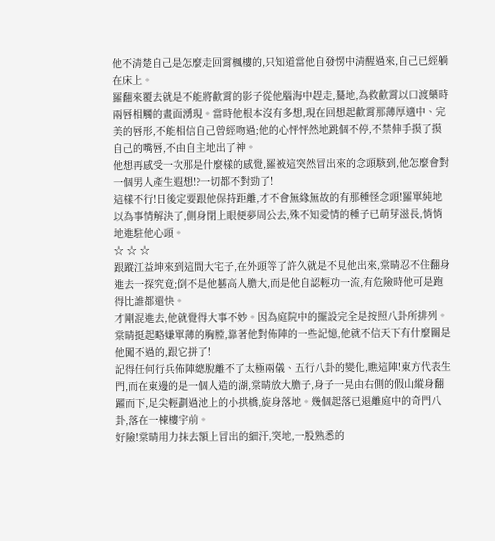他不清楚自己是怎麼走回霄楓樓的,只知道當他自發愣中清醒過來,自己已經躺在床上。
羅翻來覆去就是不能將歡霄的影子從他腦海中趕走,驀地,為救歡霄以口渡藥時兩唇相觸的畫面湧現。當時他根本沒有多想,現在回想起歡霄那薄厚適中、完美的唇形,不能相信自己曾經吻過;他的心怦怦然地跳個不停,不禁伸手摸了摸自己的嘴唇,不由自主地出了神。
他想再感受一次那是什麼樣的感覺,羅被這突然冒出來的念頭駭到,他怎麼會對一個男人產生遐想!?一切都不對勁了!
這樣不行!日後定要跟他保持距離,才不會無緣無故的有那種怪念頭!羅單純地以為事情解決了,側身閉上眼便夢周公去,殊不知愛情的種子已萌芽滋長,悄悄地進駐他心頭。
☆ ☆ ☆
跟蹤江益坤來到這間大宅子,在外頭等了許久就是不見他出來,棠晴忍不住翻身進去一探究竟;倒不是他藝高人膽大,而是他自認輕功一流,有危險時他可是跑得比誰都還快。
才剛混進去,他就覺得大事不妙。因為庭院中的擺設完全是按照八卦所排列。
棠晴挺起略嫌單薄的胸膛,靠著他對佈陣的一些記憶,他就不信天下有什麼關是他闖不過的,跟它拼了!
記得任何行兵佈陣總脫離不了太極兩儀、五行八卦的變化,瞧這陣!東方代表生門,而在東邊的是一個人造的湖,棠晴放大膽子,身子一晃由右側的假山縱身翻躍而下,足尖輕劃過池上的小拱橋,旋身落地。幾個起落已退離庭中的奇門八卦,落在一棟樓宇前。
好險!棠晴用力抹去額上冒出的細汗,突地,一股熟悉的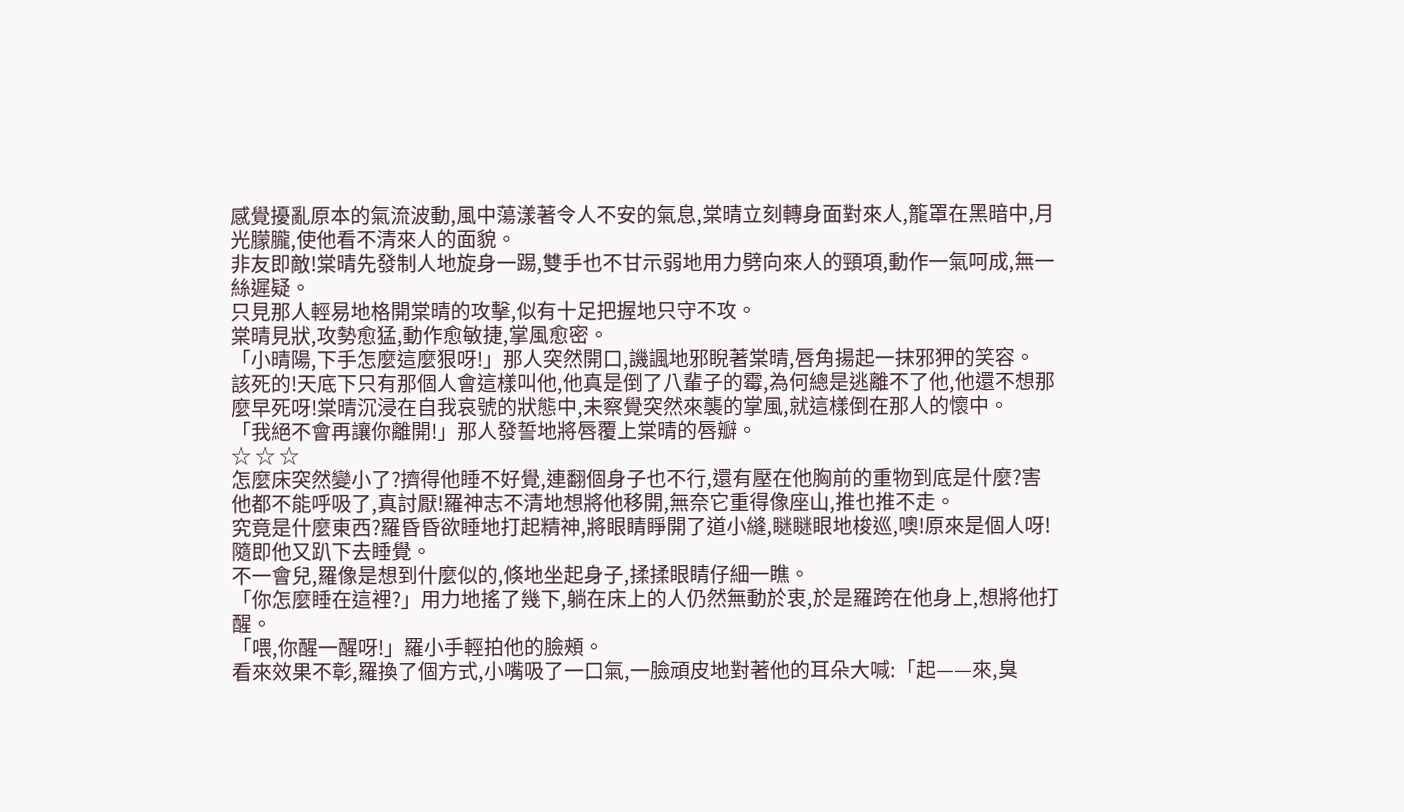感覺擾亂原本的氣流波動,風中蕩漾著令人不安的氣息,棠晴立刻轉身面對來人,籠罩在黑暗中,月光朦朧,使他看不清來人的面貌。
非友即敵!棠晴先發制人地旋身一踢,雙手也不甘示弱地用力劈向來人的頸項,動作一氣呵成,無一絲遲疑。
只見那人輕易地格開棠晴的攻擊,似有十足把握地只守不攻。
棠晴見狀,攻勢愈猛,動作愈敏捷,掌風愈密。
「小晴陽,下手怎麼這麼狠呀!」那人突然開口,譏諷地邪睨著棠晴,唇角揚起一抹邪狎的笑容。
該死的!天底下只有那個人會這樣叫他,他真是倒了八輩子的霉,為何總是逃離不了他,他還不想那麼早死呀!棠晴沉浸在自我哀號的狀態中,未察覺突然來襲的掌風,就這樣倒在那人的懷中。
「我絕不會再讓你離開!」那人發誓地將唇覆上棠晴的唇瓣。
☆ ☆ ☆
怎麼床突然變小了?擠得他睡不好覺,連翻個身子也不行,還有壓在他胸前的重物到底是什麼?害他都不能呼吸了,真討厭!羅神志不清地想將他移開,無奈它重得像座山,推也推不走。
究竟是什麼東西?羅昏昏欲睡地打起精神,將眼睛睜開了道小縫,瞇瞇眼地梭巡,噢!原來是個人呀!隨即他又趴下去睡覺。
不一會兒,羅像是想到什麼似的,倏地坐起身子,揉揉眼睛仔細一瞧。
「你怎麼睡在這裡?」用力地搖了幾下,躺在床上的人仍然無動於衷,於是羅跨在他身上,想將他打醒。
「喂,你醒一醒呀!」羅小手輕拍他的臉頰。
看來效果不彰,羅換了個方式,小嘴吸了一口氣,一臉頑皮地對著他的耳朵大喊:「起——來,臭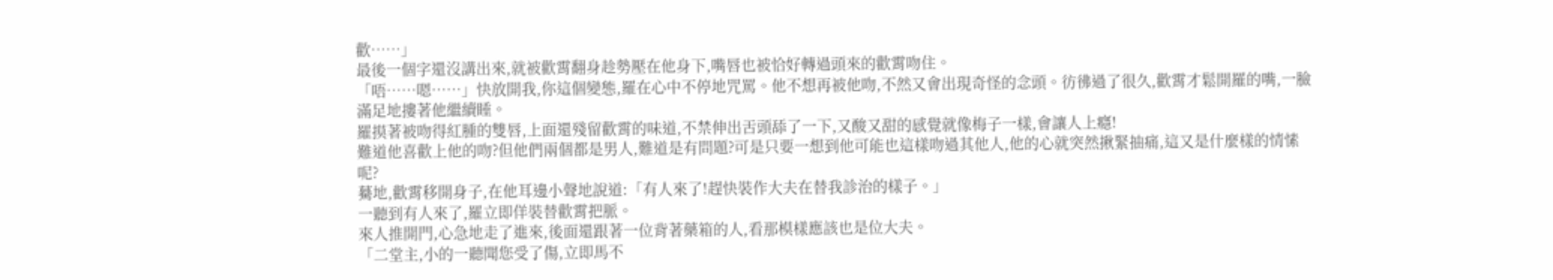歡……」
最後一個字還沒講出來,就被歡霄翻身趁勢壓在他身下,嘴唇也被恰好轉過頭來的歡霄吻住。
「唔……嗯……」快放開我,你這個變態,羅在心中不停地咒罵。他不想再被他吻,不然又會出現奇怪的念頭。彷彿過了很久,歡霄才鬆開羅的嘴,一臉滿足地摟著他繼續睡。
羅摸著被吻得紅腫的雙唇,上面還殘留歡霄的味道,不禁伸出舌頭舔了一下,又酸又甜的感覺就像梅子一樣,會讓人上癮!
難道他喜歡上他的吻?但他們兩個都是男人,難道是有問題?可是只要一想到他可能也這樣吻過其他人,他的心就突然揪緊抽痛,這又是什麼樣的情愫呢?
驀地,歡霄移開身子,在他耳邊小聲地說道:「有人來了!趕快裝作大夫在替我診治的樣子。」
一聽到有人來了,羅立即佯裝替歡霄把脈。
來人推開門,心急地走了進來,後面還跟著一位背著藥箱的人,看那模樣應該也是位大夫。
「二堂主,小的一聽聞您受了傷,立即馬不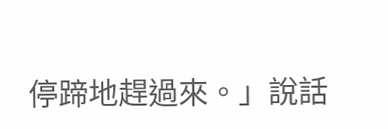停蹄地趕過來。」說話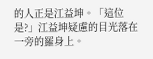的人正是江益坤。「這位是?」江益坤疑慮的目光落在一旁的羅身上。